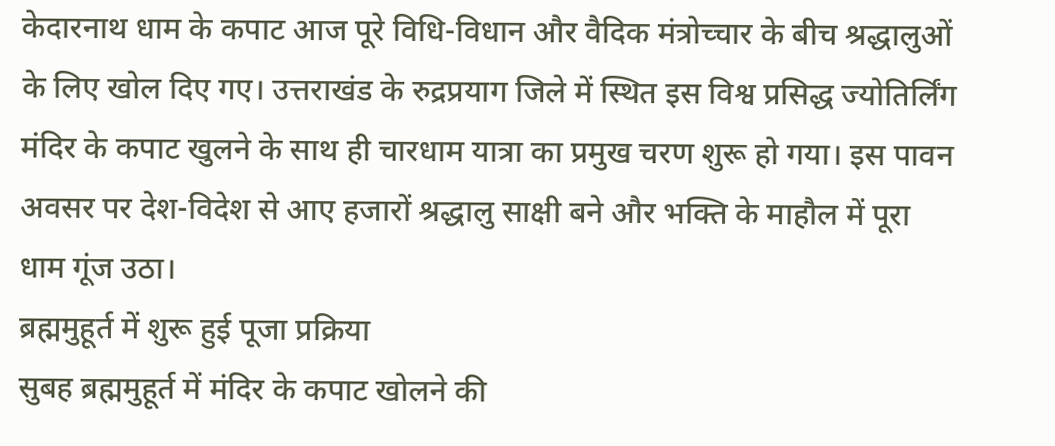केदारनाथ धाम के कपाट आज पूरे विधि-विधान और वैदिक मंत्रोच्चार के बीच श्रद्धालुओं के लिए खोल दिए गए। उत्तराखंड के रुद्रप्रयाग जिले में स्थित इस विश्व प्रसिद्ध ज्योतिर्लिंग मंदिर के कपाट खुलने के साथ ही चारधाम यात्रा का प्रमुख चरण शुरू हो गया। इस पावन अवसर पर देश-विदेश से आए हजारों श्रद्धालु साक्षी बने और भक्ति के माहौल में पूरा धाम गूंज उठा।
ब्रह्ममुहूर्त में शुरू हुई पूजा प्रक्रिया
सुबह ब्रह्ममुहूर्त में मंदिर के कपाट खोलने की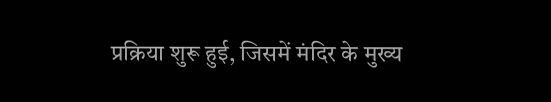प्रक्रिया शुरू हुई, जिसमें मंदिर के मुख्य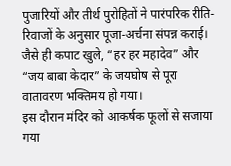पुजारियों और तीर्थ पुरोहितों ने पारंपरिक रीति-रिवाजों के अनुसार पूजा-अर्चना संपन्न कराई। जैसे ही कपाट खुले, “हर हर महादेव” और “जय बाबा केदार” के जयघोष से पूरा वातावरण भक्तिमय हो गया।
इस दौरान मंदिर को आकर्षक फूलों से सजाया गया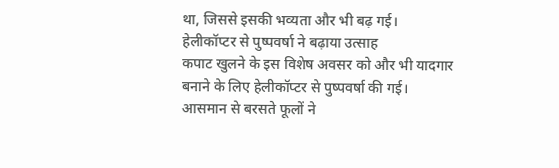था, जिससे इसकी भव्यता और भी बढ़ गई।
हेलीकॉप्टर से पुष्पवर्षा ने बढ़ाया उत्साह
कपाट खुलने के इस विशेष अवसर को और भी यादगार बनाने के लिए हेलीकॉप्टर से पुष्पवर्षा की गई। आसमान से बरसते फूलों ने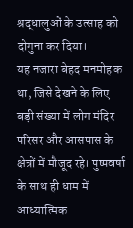श्रद्धालुओं के उत्साह को दोगुना कर दिया।
यह नजारा बेहद मनमोहक था, जिसे देखने के लिए बड़ी संख्या में लोग मंदिर परिसर और आसपास के क्षेत्रों में मौजूद रहे। पुष्पवर्षा के साथ ही धाम में आध्यात्मिक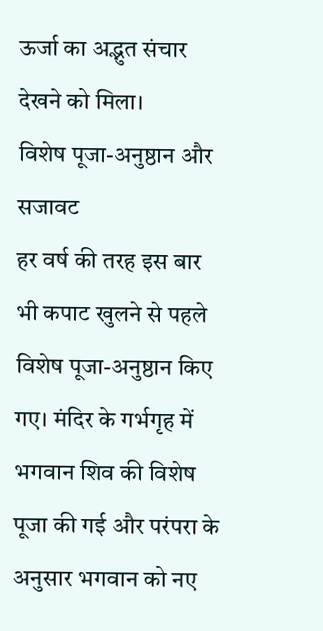ऊर्जा का अद्भुत संचार देखने को मिला।
विशेष पूजा-अनुष्ठान और सजावट
हर वर्ष की तरह इस बार भी कपाट खुलने से पहले विशेष पूजा-अनुष्ठान किए गए। मंदिर के गर्भगृह में भगवान शिव की विशेष पूजा की गई और परंपरा के अनुसार भगवान को नए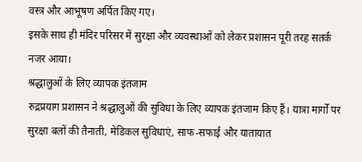वस्त्र और आभूषण अर्पित किए गए।
इसके साथ ही मंदिर परिसर में सुरक्षा और व्यवस्थाओं को लेकर प्रशासन पूरी तरह सतर्क नजर आया।
श्रद्धालुओं के लिए व्यापक इंतजाम
रुद्रप्रयाग प्रशासन ने श्रद्धालुओं की सुविधा के लिए व्यापक इंतजाम किए हैं। यात्रा मार्गों पर सुरक्षा बलों की तैनाती, मेडिकल सुविधाएं, साफ-सफाई और यातायात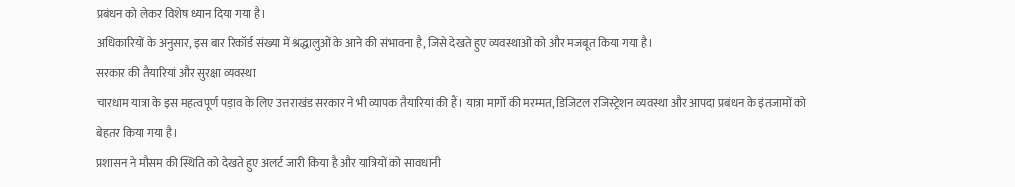प्रबंधन को लेकर विशेष ध्यान दिया गया है।
अधिकारियों के अनुसार, इस बार रिकॉर्ड संख्या में श्रद्धालुओं के आने की संभावना है, जिसे देखते हुए व्यवस्थाओं को और मजबूत किया गया है।
सरकार की तैयारियां और सुरक्षा व्यवस्था
चारधाम यात्रा के इस महत्वपूर्ण पड़ाव के लिए उत्तराखंड सरकार ने भी व्यापक तैयारियां की हैं। यात्रा मार्गों की मरम्मत, डिजिटल रजिस्ट्रेशन व्यवस्था और आपदा प्रबंधन के इंतजामों को बेहतर किया गया है।
प्रशासन ने मौसम की स्थिति को देखते हुए अलर्ट जारी किया है और यात्रियों को सावधानी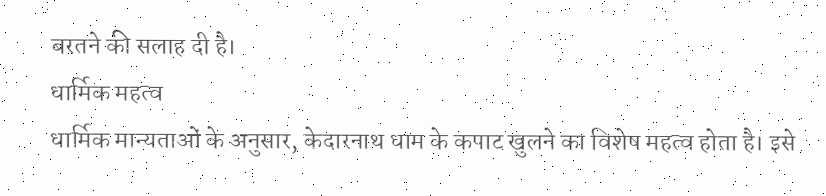बरतने की सलाह दी है।
धार्मिक महत्व
धार्मिक मान्यताओं के अनुसार, केदारनाथ धाम के कपाट खुलने का विशेष महत्व होता है। इसे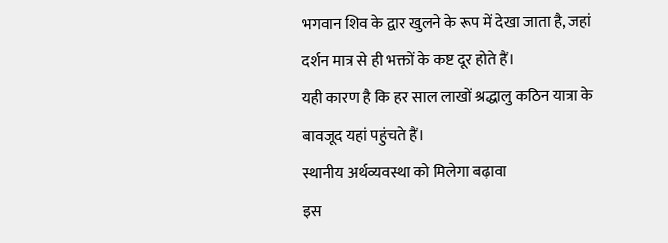भगवान शिव के द्वार खुलने के रूप में देखा जाता है, जहां दर्शन मात्र से ही भक्तों के कष्ट दूर होते हैं।
यही कारण है कि हर साल लाखों श्रद्धालु कठिन यात्रा के बावजूद यहां पहुंचते हैं।
स्थानीय अर्थव्यवस्था को मिलेगा बढ़ावा
इस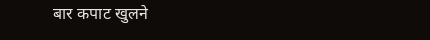बार कपाट खुलने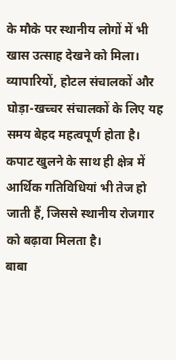के मौके पर स्थानीय लोगों में भी खास उत्साह देखने को मिला। व्यापारियों, होटल संचालकों और घोड़ा-खच्चर संचालकों के लिए यह समय बेहद महत्वपूर्ण होता है।
कपाट खुलने के साथ ही क्षेत्र में आर्थिक गतिविधियां भी तेज हो जाती हैं, जिससे स्थानीय रोजगार को बढ़ावा मिलता है।
बाबा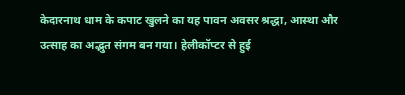केदारनाथ धाम के कपाट खुलने का यह पावन अवसर श्रद्धा, आस्था और उत्साह का अद्भुत संगम बन गया। हेलीकॉप्टर से हुई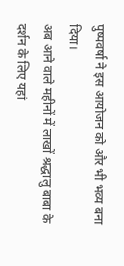पुष्पवर्षा ने इस आयोजन को और भी भव्य बना दिया।
अब आने वाले महीनों में लाखों श्रद्धालु बाबा के दर्शन के लिए यहां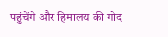पहुंचेंगे और हिमालय की गोद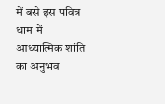में बसे इस पवित्र धाम में आध्यात्मिक शांति का अनुभव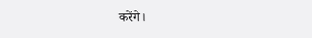करेंगे।